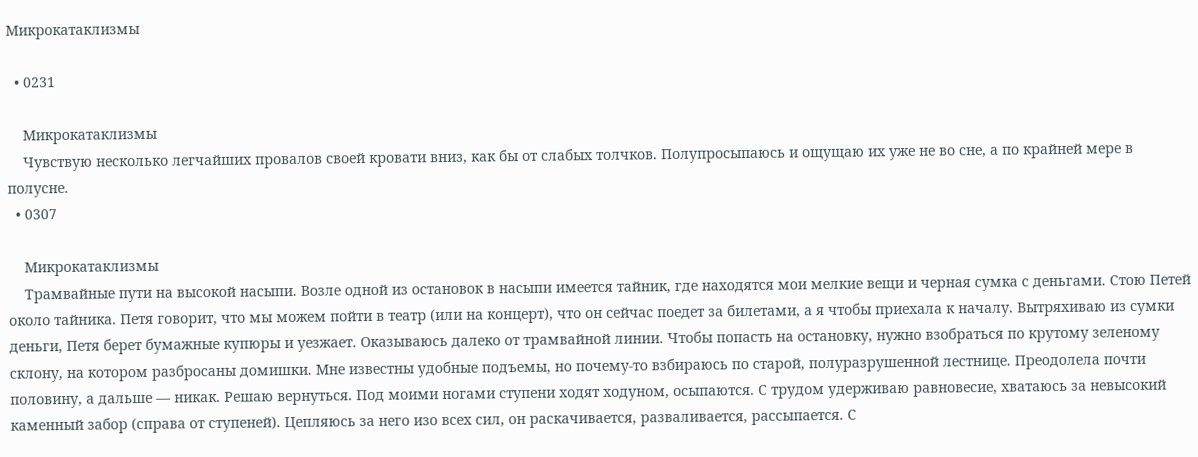Микрокатаклизмы

  • 0231

    Микрокатаклизмы
    Чувствую несколько легчайших провалов своей кровати вниз, как бы от слабых толчков. Полупросыпаюсь и ощущаю их уже не во сне, а по крайней мере в полусне.
  • 0307

    Микрокатаклизмы
    Трамвайные пути на высокой насыпи. Возле одной из остановок в насыпи имеется тайник, где находятся мои мелкие вещи и черная сумка с деньгами. Стою Петей около тайника. Петя говорит, что мы можем пойти в театр (или на концерт), что он сейчас поедет за билетами, а я чтобы приехала к началу. Вытряхиваю из сумки деньги, Петя берет бумажные купюры и уезжает. Оказываюсь далеко от трамвайной линии. Чтобы попасть на остановку, нужно взобраться по крутому зеленому склону, на котором разбросаны домишки. Мне известны удобные подъемы, но почему-то взбираюсь по старой, полуразрушенной лестнице. Преодолела почти половину, а дальше — никак. Решаю вернуться. Под моими ногами ступени ходят ходуном, осыпаются. С трудом удерживаю равновесие, хватаюсь за невысокий каменный забор (справа от ступеней). Цепляюсь за него изо всех сил, он раскачивается, разваливается, рассыпается. С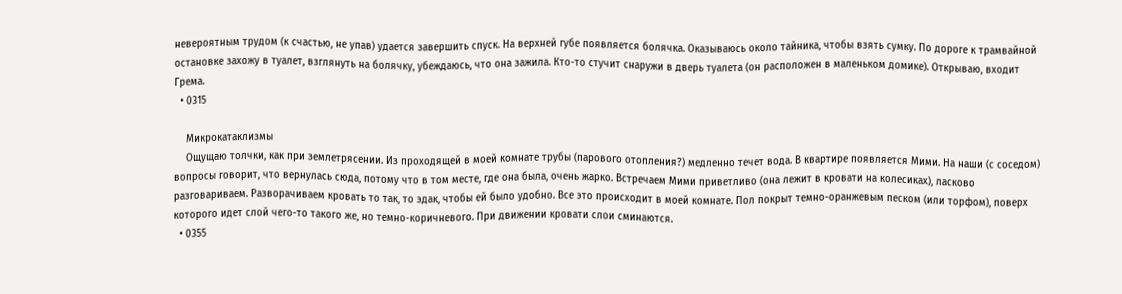невероятным трудом (к счастью, не упав) удается завершить спуск. На верхней губе появляется болячка. Оказываюсь около тайника, чтобы взять сумку. По дороге к трамвайной остановке захожу в туалет, взглянуть на болячку, убеждаюсь, что она зажила. Кто-то стучит снаружи в дверь туалета (он расположен в маленьком домике). Открываю, входит Грема.
  • 0315

    Микрокатаклизмы
    Ощущаю толчки, как при землетрясении. Из проходящей в моей комнате трубы (парового отопления?) медленно течет вода. В квартире появляется Мими. На наши (с соседом) вопросы говорит, что вернулась сюда, потому что в том месте, где она была, очень жарко. Встречаем Мими приветливо (она лежит в кровати на колесиках), ласково разговариваем. Разворачиваем кровать то так, то эдак, чтобы ей было удобно. Все это происходит в моей комнате. Пол покрыт темно-оранжевым песком (или торфом), поверх которого идет слой чего-то такого же, но темно-коричневого. При движении кровати слои сминаются.
  • 0355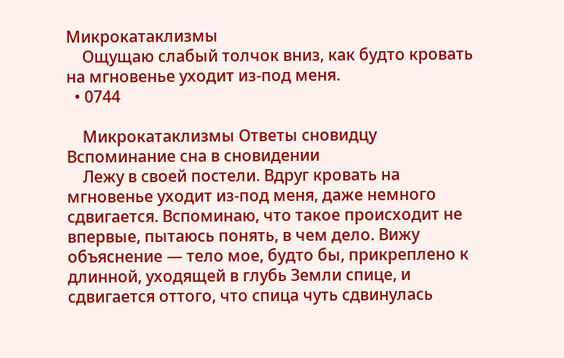Микрокатаклизмы
    Ощущаю слабый толчок вниз, как будто кровать на мгновенье уходит из-под меня.
  • 0744

    Микрокатаклизмы Ответы сновидцу Вспоминание сна в сновидении
    Лежу в своей постели. Вдруг кровать на мгновенье уходит из-под меня, даже немного сдвигается. Вспоминаю, что такое происходит не впервые, пытаюсь понять, в чем дело. Вижу объяснение — тело мое, будто бы, прикреплено к длинной, уходящей в глубь Земли спице, и сдвигается оттого, что спица чуть сдвинулась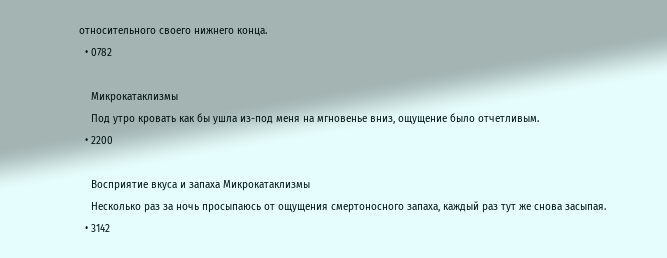относительного своего нижнего конца.
  • 0782

    Микрокатаклизмы
    Под утро кровать как бы ушла из-под меня на мгновенье вниз, ощущение было отчетливым.
  • 2200

    Восприятие вкуса и запаха Микрокатаклизмы
    Несколько раз за ночь просыпаюсь от ощущения смертоносного запаха, каждый раз тут же снова засыпая.
  • 3142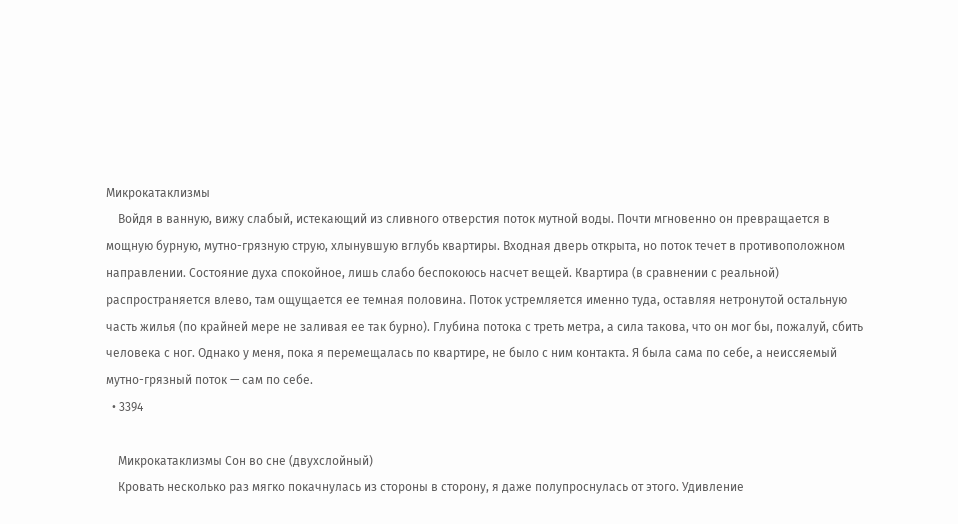Микрокатаклизмы
    Войдя в ванную, вижу слабый, истекающий из сливного отверстия поток мутной воды. Почти мгновенно он превращается в мощную бурную, мутно-грязную струю, хлынувшую вглубь квартиры. Входная дверь открыта, но поток течет в противоположном направлении. Состояние духа спокойное, лишь слабо беспокоюсь насчет вещей. Квартира (в сравнении с реальной) распространяется влево, там ощущается ее темная половина. Поток устремляется именно туда, оставляя нетронутой остальную часть жилья (по крайней мере не заливая ее так бурно). Глубина потока с треть метра, а сила такова, что он мог бы, пожалуй, сбить человека с ног. Однако у меня, пока я перемещалась по квартире, не было с ним контакта. Я была сама по себе, а неиссяемый мутно-грязный поток — сам по себе.
  • 3394

    Микрокатаклизмы Сон во сне (двухслойный)
    Кровать несколько раз мягко покачнулась из стороны в сторону, я даже полупроснулась от этого. Удивление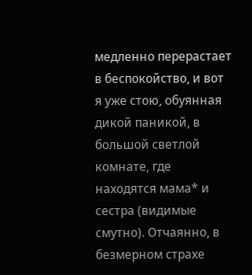медленно перерастает в беспокойство, и вот я уже стою, обуянная дикой паникой, в большой светлой комнате, где находятся мама* и сестра (видимые смутно). Отчаянно, в безмерном страхе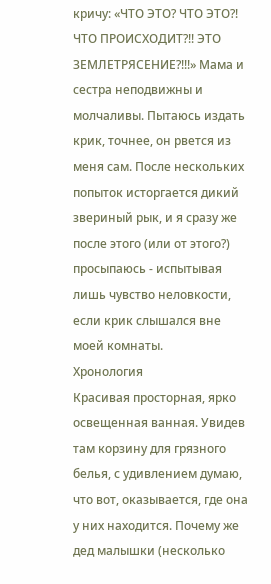кричу: «ЧТО ЭТО? ЧТО ЭТО?! ЧТО ПРОИСХОДИТ?!! ЭТО ЗЕМЛЕТРЯСЕНИЕ?!!!» Мама и сестра неподвижны и молчаливы. Пытаюсь издать крик, точнее, он рвется из меня сам. После нескольких попыток исторгается дикий звериный рык, и я сразу же после этого (или от этого?) просыпаюсь - испытывая лишь чувство неловкости, если крик слышался вне моей комнаты.
Хронология
Красивая просторная, ярко освещенная ванная. Увидев там корзину для грязного белья, с удивлением думаю, что вот, оказывается, где она у них находится. Почему же дед малышки (несколько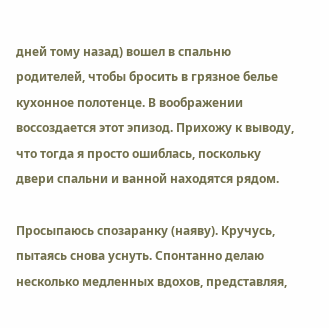дней тому назад) вошел в спальню родителей, чтобы бросить в грязное белье кухонное полотенце. В воображении воссоздается этот эпизод. Прихожу к выводу, что тогда я просто ошиблась, поскольку двери спальни и ванной находятся рядом.

Просыпаюсь спозаранку (наяву). Кручусь, пытаясь снова уснуть. Спонтанно делаю несколько медленных вдохов, представляя,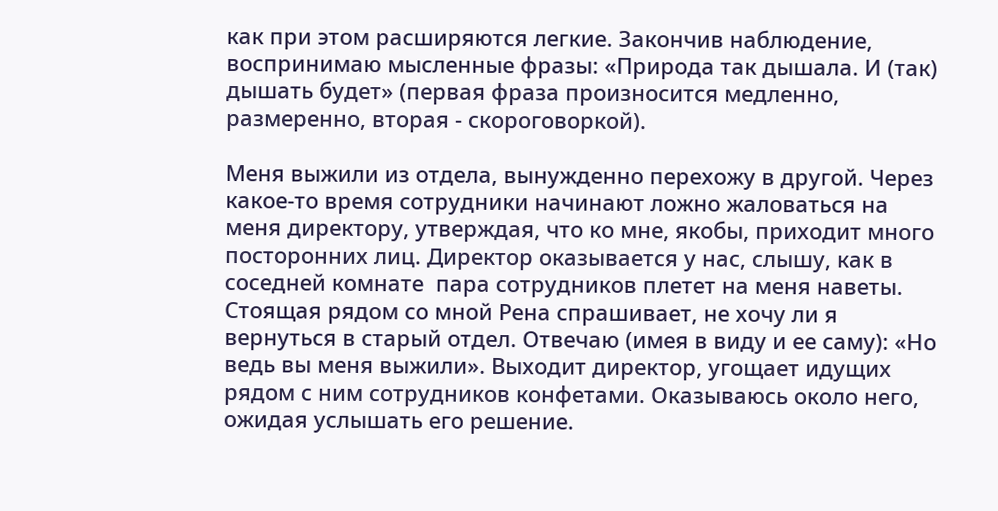как при этом расширяются легкие. Закончив наблюдение, воспринимаю мысленные фразы: «Природа так дышала. И (так) дышать будет» (первая фраза произносится медленно, размеренно, вторая - скороговоркой).

Меня выжили из отдела, вынужденно перехожу в другой. Через какое-то время сотрудники начинают ложно жаловаться на меня директору, утверждая, что ко мне, якобы, приходит много посторонних лиц. Директор оказывается у нас, слышу, как в соседней комнате  пара сотрудников плетет на меня наветы. Стоящая рядом со мной Рена спрашивает, не хочу ли я вернуться в старый отдел. Отвечаю (имея в виду и ее саму): «Но ведь вы меня выжили». Выходит директор, угощает идущих рядом с ним сотрудников конфетами. Оказываюсь около него, ожидая услышать его решение.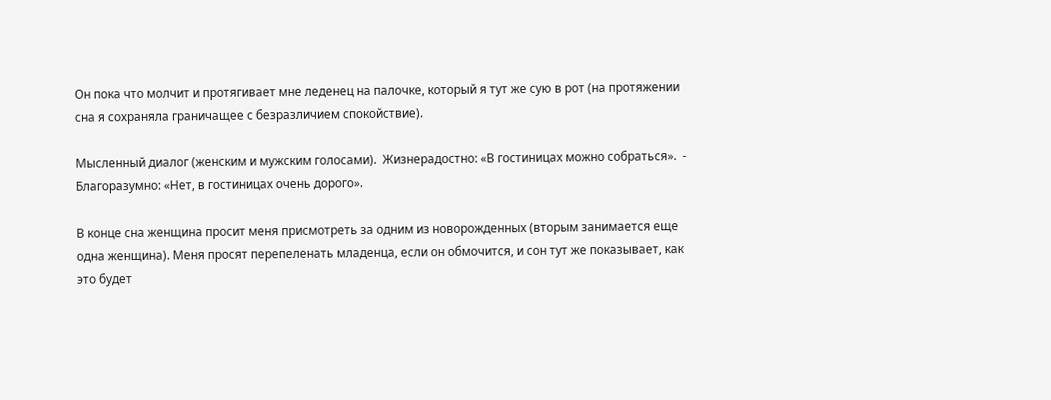Он пока что молчит и протягивает мне леденец на палочке, который я тут же сую в рот (на протяжении сна я сохраняла граничащее с безразличием спокойствие).

Мысленный диалог (женским и мужским голосами).  Жизнерадостно: «В гостиницах можно собраться».  -  Благоразумно: «Нет, в гостиницах очень дорого».

В конце сна женщина просит меня присмотреть за одним из новорожденных (вторым занимается еще одна женщина). Меня просят перепеленать младенца, если он обмочится, и сон тут же показывает, как это будет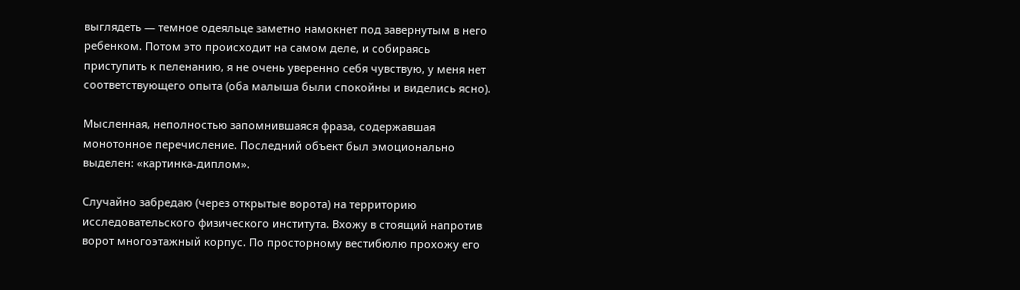выглядеть — темное одеяльце заметно намокнет под завернутым в него ребенком. Потом это происходит на самом деле, и собираясь приступить к пеленанию, я не очень уверенно себя чувствую, у меня нет соответствующего опыта (оба малыша были спокойны и виделись ясно).

Мысленная, неполностью запомнившаяся фраза, содержавшая монотонное перечисление. Последний объект был эмоционально выделен: «картинка-диплом».

Случайно забредаю (через открытые ворота) на территорию исследовательского физического института. Вхожу в стоящий напротив ворот многоэтажный корпус. По просторному вестибюлю прохожу его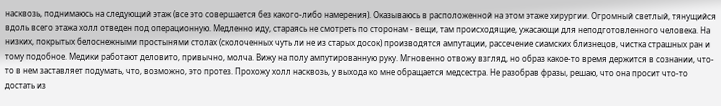насквозь, поднимаюсь на следующий этаж (все это совершается без какого-либо намерения). Оказываюсь в расположенной на этом этаже хирургии. Огромный светлый, тянущийся вдоль всего этажа холл отведен под операционную. Медленно иду, стараясь не смотреть по сторонам - вещи, там происходящие, ужасающи для неподготовленного человека. На низких, покрытых белоснежными простынями столах (сколоченных чуть ли не из старых досок) производятся ампутации, рассечение сиамских близнецов, чистка страшных ран и тому подобное. Медики работают деловито, привычно, молча. Вижу на полу ампутированную руку. Мгновенно отвожу взгляд, но образ какое-то время держится в сознании, что-то в нем заставляет подумать, что, возможно, это протез. Прохожу холл насквозь, у выхода ко мне обращается медсестра. Не разобрав фразы, решаю, что она просит что-то достать из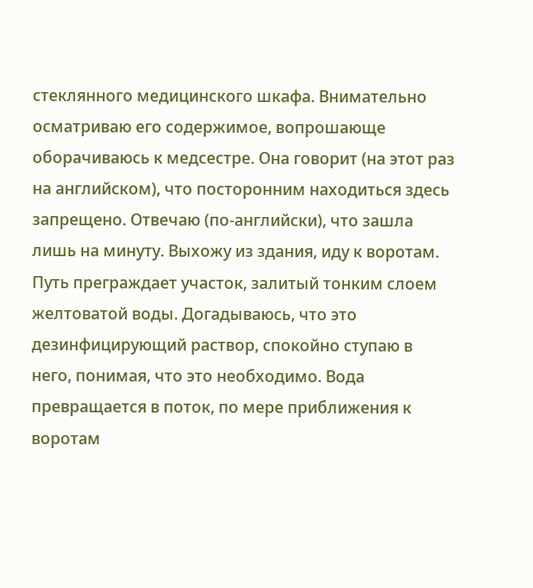стеклянного медицинского шкафа. Внимательно осматриваю его содержимое, вопрошающе оборачиваюсь к медсестре. Она говорит (на этот раз на английском), что посторонним находиться здесь запрещено. Отвечаю (по-английски), что зашла лишь на минуту. Выхожу из здания, иду к воротам. Путь преграждает участок, залитый тонким слоем желтоватой воды. Догадываюсь, что это дезинфицирующий раствор, спокойно ступаю в него, понимая, что это необходимо. Вода превращается в поток, по мере приближения к воротам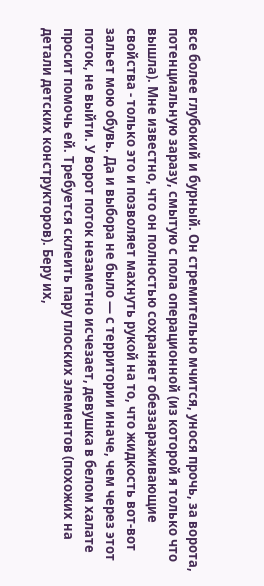все более глубокий и бурный. Он стремительно мчится, унося прочь, за ворота, потенциальную заразу, смытую с пола операционной (из которой я только что вышла). Мне известно, что он полностью сохраняет обеззараживающие свойства - только это и позволяет махнуть рукой на то, что жидкость вот-вот зальет мою обувь. Да и выбора не было — с территории иначе, чем через этот поток, не выйти. У ворот поток незаметно исчезает, девушка в белом халате просит помочь ей. Требуется склеить пару плоских элементов (похожих на детали детских конструкторов). Беру их,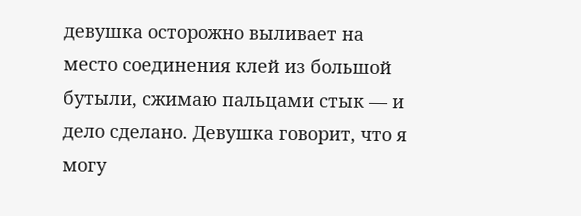девушка осторожно выливает на место соединения клей из большой бутыли, сжимаю пальцами стык — и дело сделано. Девушка говорит, что я могу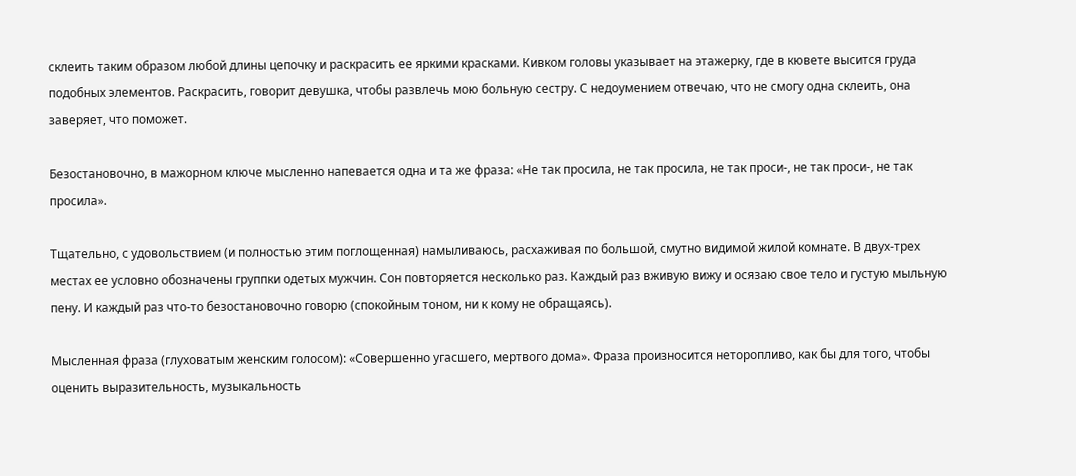склеить таким образом любой длины цепочку и раскрасить ее яркими красками. Кивком головы указывает на этажерку, где в кювете высится груда подобных элементов. Раскрасить, говорит девушка, чтобы развлечь мою больную сестру. С недоумением отвечаю, что не смогу одна склеить, она заверяет, что поможет.

Безостановочно, в мажорном ключе мысленно напевается одна и та же фраза: «Не так просила, не так просила, не так проси-, не так проси-, не так просила».

Тщательно, с удовольствием (и полностью этим поглощенная) намыливаюсь, расхаживая по большой, смутно видимой жилой комнате. В двух-трех местах ее условно обозначены группки одетых мужчин. Сон повторяется несколько раз. Каждый раз вживую вижу и осязаю свое тело и густую мыльную пену. И каждый раз что-то безостановочно говорю (спокойным тоном, ни к кому не обращаясь).

Мысленная фраза (глуховатым женским голосом): «Совершенно угасшего, мертвого дома». Фраза произносится неторопливо, как бы для того, чтобы оценить выразительность, музыкальность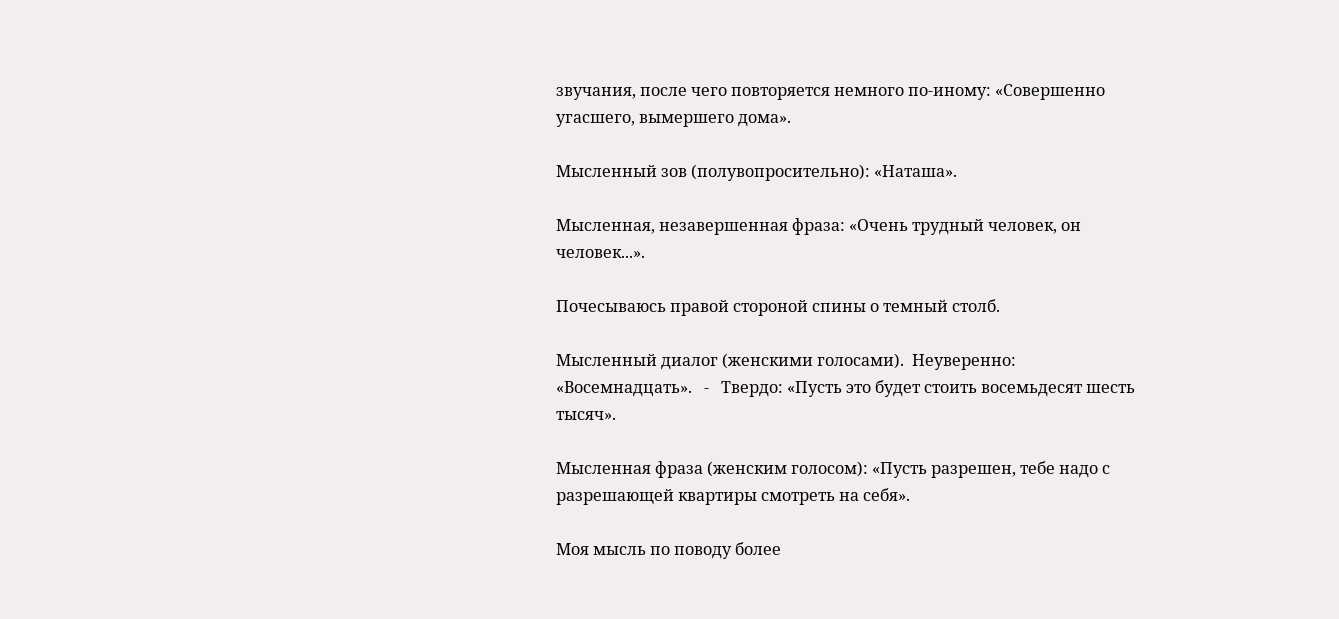звучания, после чего повторяется немного по-иному: «Совершенно угасшего, вымершего дома».

Мысленный зов (полувопросительно): «Наташа».

Мысленная, незавершенная фраза: «Очень трудный человек, он человек...».

Почесываюсь правой стороной спины о темный столб.

Мысленный диалог (женскими голосами).  Неуверенно: «Восемнадцать».   -   Твердо: «Пусть это будет стоить восемьдесят шесть тысяч».

Мысленная фраза (женским голосом): «Пусть разрешен, тебе надо с разрешающей квартиры смотреть на себя».

Моя мысль по поводу более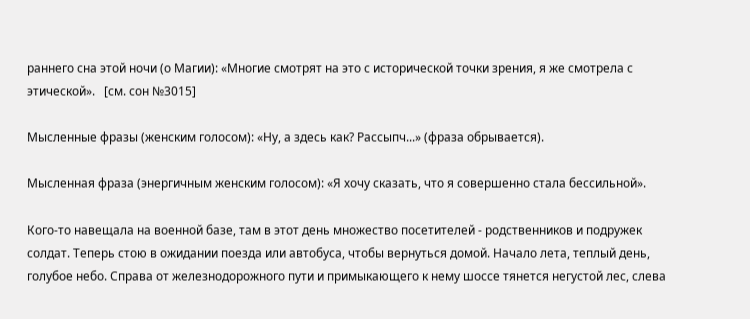раннего сна этой ночи (о Магии): «Многие смотрят на это с исторической точки зрения, я же смотрела с этической».   [см. сон №3015]

Мысленные фразы (женским голосом): «Ну, а здесь как? Рассыпч...» (фраза обрывается).

Мысленная фраза (энергичным женским голосом): «Я хочу сказать, что я совершенно стала бессильной».

Кого-то навещала на военной базе, там в этот день множество посетителей - родственников и подружек солдат. Теперь стою в ожидании поезда или автобуса, чтобы вернуться домой. Начало лета, теплый день, голубое небо. Справа от железнодорожного пути и примыкающего к нему шоссе тянется негустой лес, слева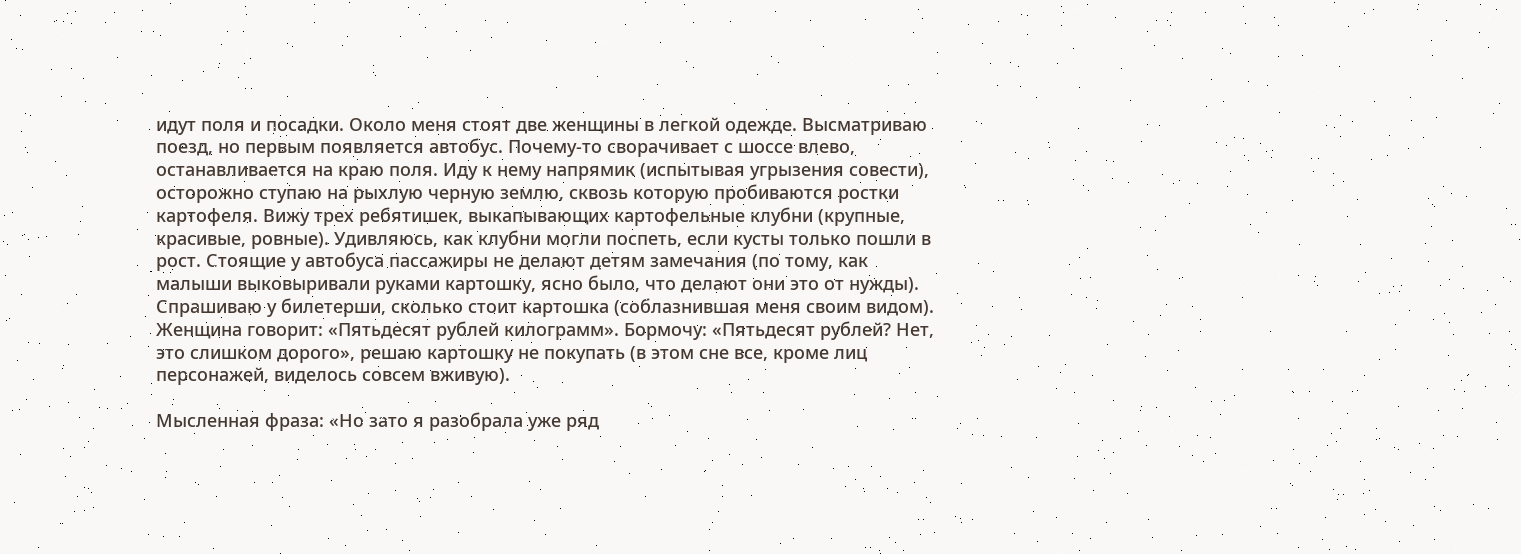идут поля и посадки. Около меня стоят две женщины в легкой одежде. Высматриваю поезд, но первым появляется автобус. Почему-то сворачивает с шоссе влево, останавливается на краю поля. Иду к нему напрямик (испытывая угрызения совести), осторожно ступаю на рыхлую черную землю, сквозь которую пробиваются ростки картофеля. Вижу трех ребятишек, выкапывающих картофельные клубни (крупные, красивые, ровные). Удивляюсь, как клубни могли поспеть, если кусты только пошли в рост. Стоящие у автобуса пассажиры не делают детям замечания (по тому, как малыши выковыривали руками картошку, ясно было, что делают они это от нужды). Спрашиваю у билетерши, сколько стоит картошка (соблазнившая меня своим видом). Женщина говорит: «Пятьдесят рублей килограмм». Бормочу: «Пятьдесят рублей? Нет, это слишком дорого», решаю картошку не покупать (в этом сне все, кроме лиц персонажей, виделось совсем вживую).

Мысленная фраза: «Но зато я разобрала уже ряд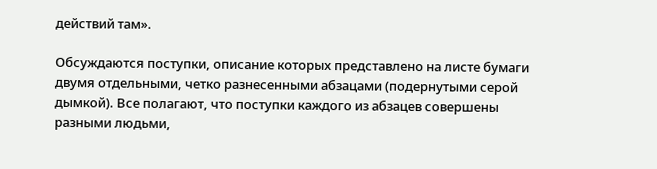действий там».

Обсуждаются поступки, описание которых представлено на листе бумаги двумя отдельными, четко разнесенными абзацами (подернутыми серой дымкой). Все полагают, что поступки каждого из абзацев совершены разными людьми,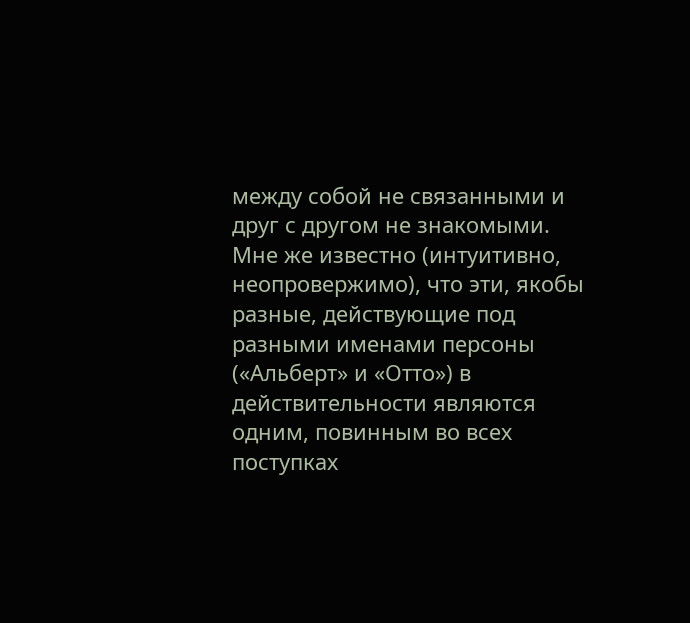между собой не связанными и друг с другом не знакомыми. Мне же известно (интуитивно, неопровержимо), что эти, якобы разные, действующие под разными именами персоны («Альберт» и «Отто») в действительности являются одним, повинным во всех поступках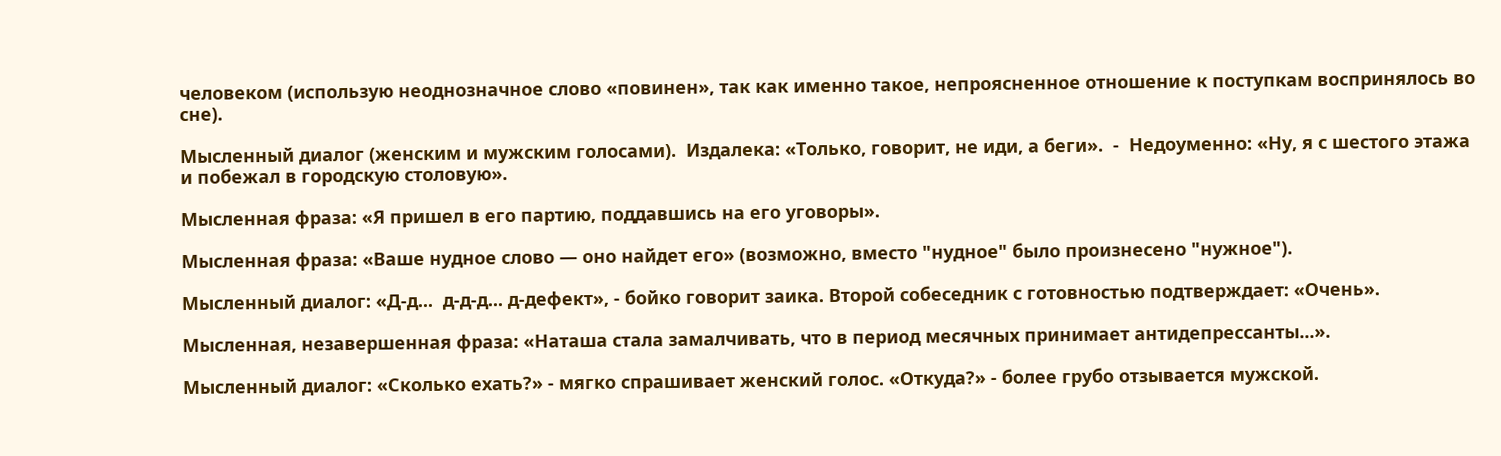человеком (использую неоднозначное слово «повинен», так как именно такое, непроясненное отношение к поступкам воспринялось во сне).

Мысленный диалог (женским и мужским голосами).  Издалека: «Только, говорит, не иди, а беги».  -  Недоуменно: «Ну, я с шестого этажа и побежал в городскую столовую».

Мысленная фраза: «Я пришел в его партию, поддавшись на его уговоры».

Мысленная фраза: «Ваше нудное слово — оно найдет его» (возможно, вместо "нудное" было произнесено "нужное").

Мысленный диалог: «Д-д...  д-д-д... д-дефект», - бойко говорит заика. Второй собеседник с готовностью подтверждает: «Очень».

Мысленная, незавершенная фраза: «Наташа стала замалчивать, что в период месячных принимает антидепрессанты...».

Мысленный диалог: «Сколько ехать?» - мягко спрашивает женский голос. «Откуда?» - более грубо отзывается мужской.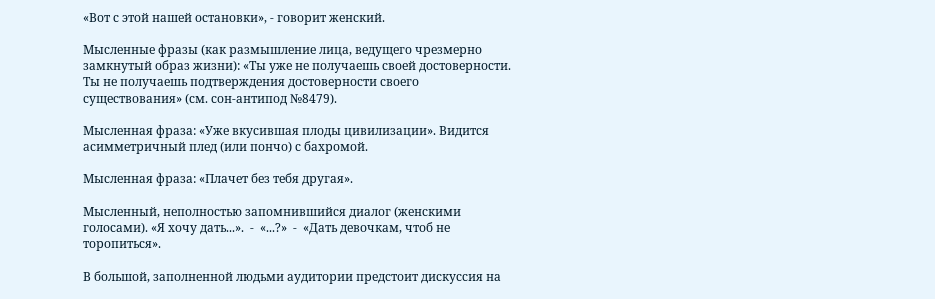«Вот с этой нашей остановки», - говорит женский.

Мысленные фразы (как размышление лица, ведущего чрезмерно замкнутый образ жизни): «Ты уже не получаешь своей достоверности. Ты не получаешь подтверждения достоверности своего существования» (см. сон-антипод №8479).

Мысленная фраза: «Уже вкусившая плоды цивилизации». Видится асимметричный плед (или пончо) с бахромой.

Мысленная фраза: «Плачет без тебя другая».

Мысленный, неполностью запомнившийся диалог (женскими голосами). «Я хочу дать...».  -  «...?»  -  «Дать девочкам, чтоб не торопиться».

В большой, заполненной людьми аудитории предстоит дискуссия на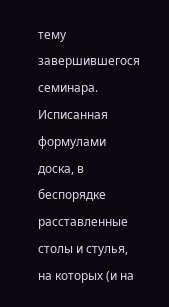тему завершившегося семинара. Исписанная формулами доска, в беспорядке расставленные столы и стулья, на которых (и на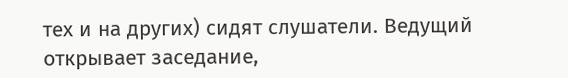тех и на других) сидят слушатели. Ведущий открывает заседание,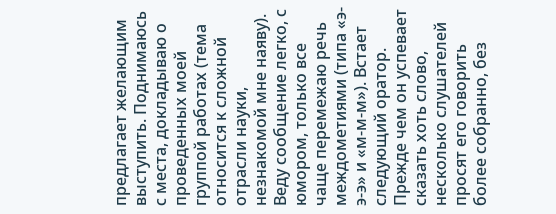предлагает желающим выступить. Поднимаюсь с места, докладываю о проведенных моей группой работах (тема относится к сложной отрасли науки, незнакомой мне наяву). Веду сообщение легко, с юмором, только все чаще перемежаю речь междометиями (типа «э-э-э» и «м-м-м»). Встает следующий оратор. Прежде чем он успевает сказать хоть слово, несколько слушателей просят его говорить более собранно, без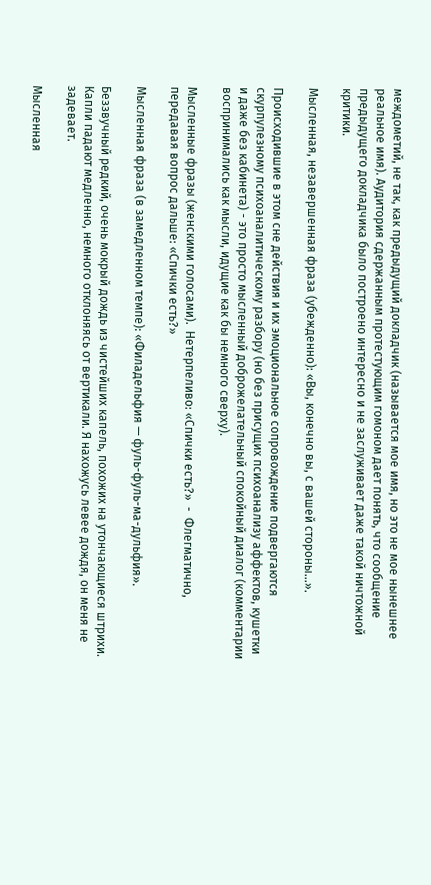междометий, не так, как предыдущий докладчик (называется мое имя, но это не мое нынешнее реальное имя). Аудитория сдержанным протестующим гомоном дает понять, что сообщение предыдущего докладчика было построено интересно и не заслуживает даже такой ничтожной критики.

Мысленная, незавершенная фраза (убежденно): «Вы, конечно вы, с вашей стороны...».

Происходившие в этом сне действия и их эмоциональное сопровождение подвергаются скурпулезному психоаналитическому разбору (но без присущих психоанализу аффектов, кушетки и даже без кабинета) - это просто мысленный доброжелательный спокойный диалог (комментарии воспринимались как мысли, идущие как бы немного сверху).

Мысленные фразы (женскими голосами).  Нетерпеливо: «Спички есть?»  -  Флегматично, передавая вопрос дальше: «Спички есть?»

Мысленная фраза (в замедленном темпе): «Филадельфия — фуль-фуль-ма-дульфия».

Беззвучный редкий, очень мокрый дождь из чистейших капель, похожих на утончающиеся штрихи. Капли падают медленно, немного отклоняясь от вертикали. Я нахожусь левее дождя, он меня не задевает.

Мысленная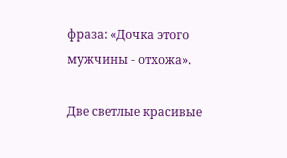фраза: «Дочка этого мужчины - отхожа».

Две светлые красивые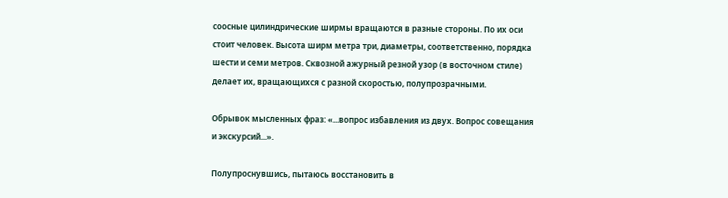соосные цилиндрические ширмы вращаются в разные стороны. По их оси стоит человек. Высота ширм метра три, диаметры, соответственно, порядка шести и семи метров. Сквозной ажурный резной узор (в восточном стиле) делает их, вращающихся с разной скоростью, полупрозрачными.

Обрывок мысленных фраз: «...вопрос избавления из двух. Вопрос совещания и экскурсий...».

Полупроснувшись, пытаюсь восстановить в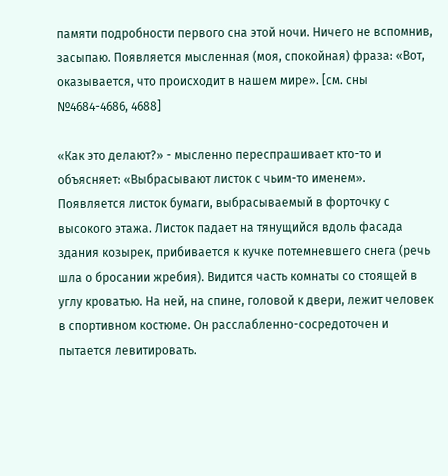памяти подробности первого сна этой ночи. Ничего не вспомнив, засыпаю. Появляется мысленная (моя, спокойная) фраза: «Вот, оказывается, что происходит в нашем мире». [см. сны №4684-4686, 4688]

«Как это делают?» - мысленно переспрашивает кто-то и объясняет: «Выбрасывают листок с чьим-то именем». Появляется листок бумаги, выбрасываемый в форточку с высокого этажа. Листок падает на тянущийся вдоль фасада здания козырек, прибивается к кучке потемневшего снега (речь шла о бросании жребия). Видится часть комнаты со стоящей в углу кроватью. На ней, на спине, головой к двери, лежит человек в спортивном костюме. Он расслабленно-сосредоточен и пытается левитировать.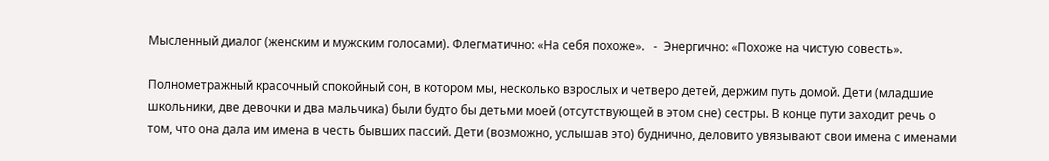Мысленный диалог (женским и мужским голосами). Флегматично: «На себя похоже».   -  Энергично: «Похоже на чистую совесть».

Полнометражный красочный спокойный сон, в котором мы, несколько взрослых и четверо детей, держим путь домой. Дети (младшие школьники, две девочки и два мальчика) были будто бы детьми моей (отсутствующей в этом сне) сестры. В конце пути заходит речь о том, что она дала им имена в честь бывших пассий. Дети (возможно, услышав это) буднично, деловито увязывают свои имена с именами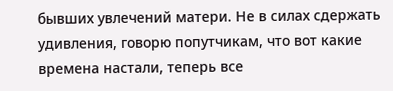бывших увлечений матери. Не в силах сдержать удивления, говорю попутчикам, что вот какие времена настали, теперь все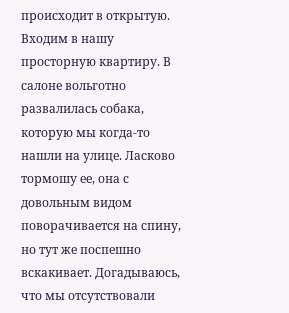происходит в открытую. Входим в нашу просторную квартиру. В салоне вольготно развалилась собака, которую мы когда-то нашли на улице. Ласково тормошу ее, она с довольным видом поворачивается на спину, но тут же поспешно вскакивает. Догадываюсь, что мы отсутствовали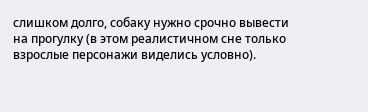слишком долго, собаку нужно срочно вывести на прогулку (в этом реалистичном сне только взрослые персонажи виделись условно).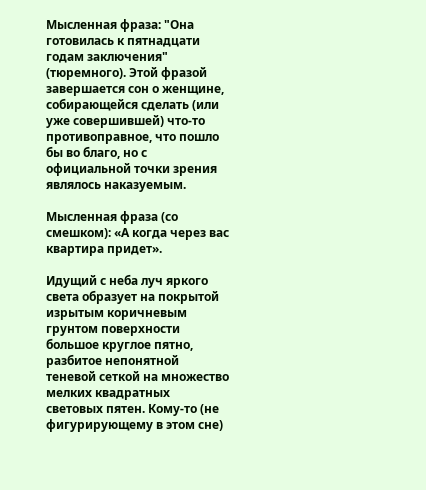Мысленная фраза: "Она готовилась к пятнадцати годам заключения" (тюремного). Этой фразой завершается сон о женщине, собирающейся сделать (или уже совершившей) что-то противоправное, что пошло бы во благо, но с официальной точки зрения являлось наказуемым.

Мысленная фраза (со смешком): «А когда через вас квартира придет».

Идущий с неба луч яркого света образует на покрытой изрытым коричневым грунтом поверхности большое круглое пятно, разбитое непонятной теневой сеткой на множество мелких квадратных световых пятен. Кому-то (не фигурирующему в этом сне)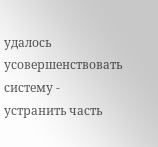удалось усовершенствовать систему - устранить часть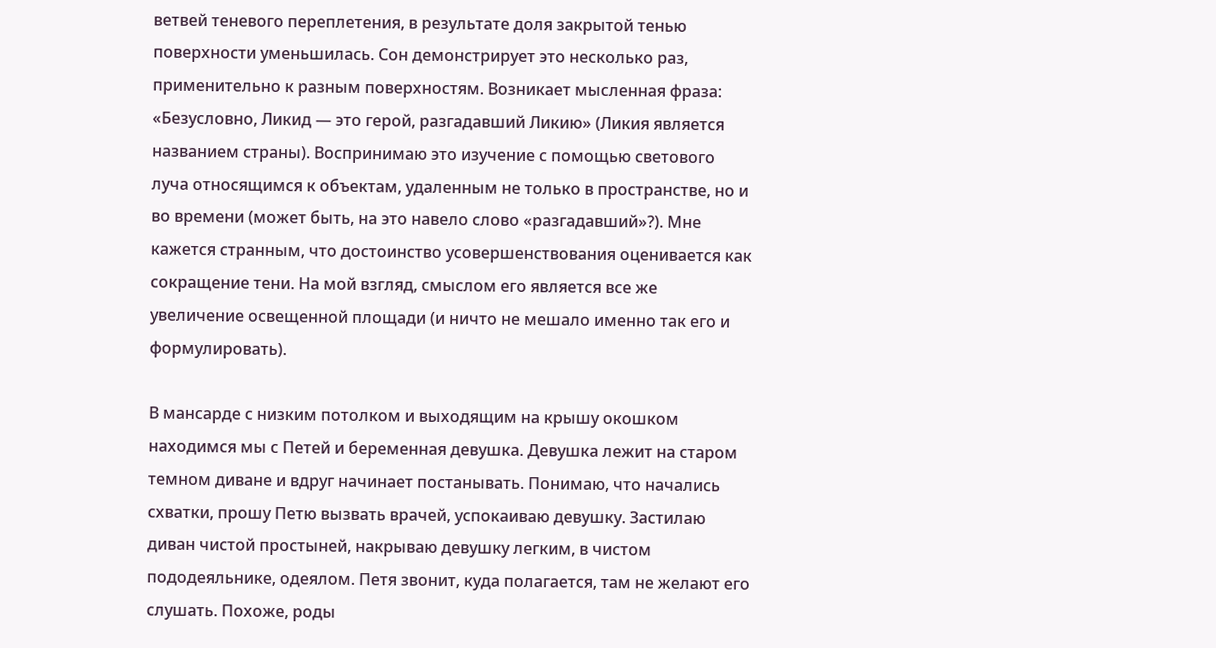ветвей теневого переплетения, в результате доля закрытой тенью поверхности уменьшилась. Сон демонстрирует это несколько раз, применительно к разным поверхностям. Возникает мысленная фраза: «Безусловно, Ликид — это герой, разгадавший Ликию» (Ликия является названием страны). Воспринимаю это изучение с помощью светового луча относящимся к объектам, удаленным не только в пространстве, но и во времени (может быть, на это навело слово «разгадавший»?). Мне кажется странным, что достоинство усовершенствования оценивается как сокращение тени. На мой взгляд, смыслом его является все же увеличение освещенной площади (и ничто не мешало именно так его и формулировать).

В мансарде с низким потолком и выходящим на крышу окошком находимся мы с Петей и беременная девушка. Девушка лежит на старом темном диване и вдруг начинает постанывать. Понимаю, что начались схватки, прошу Петю вызвать врачей, успокаиваю девушку. Застилаю диван чистой простыней, накрываю девушку легким, в чистом пододеяльнике, одеялом. Петя звонит, куда полагается, там не желают его слушать. Похоже, роды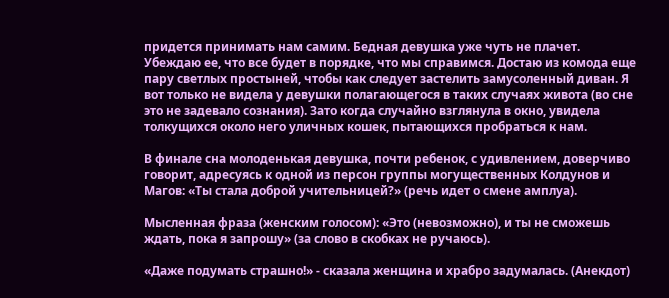придется принимать нам самим. Бедная девушка уже чуть не плачет. Убеждаю ее, что все будет в порядке, что мы справимся. Достаю из комода еще пару светлых простыней, чтобы как следует застелить замусоленный диван. Я вот только не видела у девушки полагающегося в таких случаях живота (во сне это не задевало сознания). Зато когда случайно взглянула в окно, увидела толкущихся около него уличных кошек, пытающихся пробраться к нам.

В финале сна молоденькая девушка, почти ребенок, с удивлением, доверчиво говорит, адресуясь к одной из персон группы могущественных Колдунов и Магов: «Ты стала доброй учительницей?» (речь идет о смене амплуа).

Мысленная фраза (женским голосом): «Это (невозможно), и ты не сможешь ждать, пока я запрошу» (за слово в скобках не ручаюсь).

«Даже подумать страшно!» - сказала женщина и храбро задумалась. (Анекдот)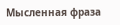Мысленная фраза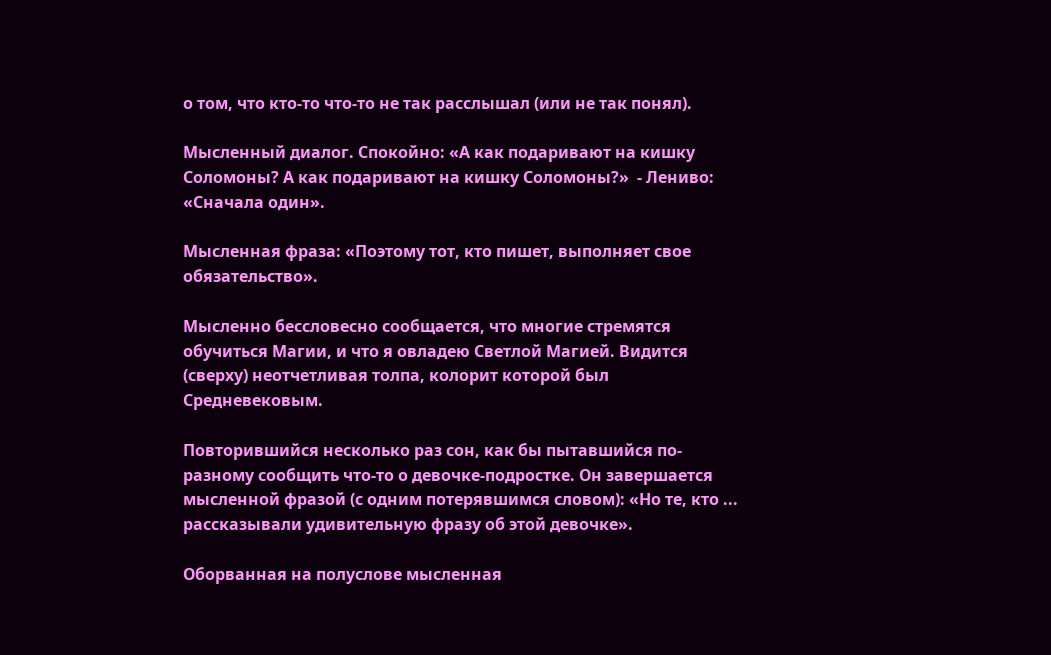о том, что кто-то что-то не так расслышал (или не так понял).

Мысленный диалог. Спокойно: «А как подаривают на кишку Соломоны? А как подаривают на кишку Соломоны?»  - Лениво: «Сначала один».

Мысленная фраза: «Поэтому тот, кто пишет, выполняет свое обязательство».

Мысленно бессловесно сообщается, что многие стремятся обучиться Магии, и что я овладею Светлой Магией. Видится (сверху) неотчетливая толпа, колорит которой был Средневековым.

Повторившийся несколько раз сон, как бы пытавшийся по-разному сообщить что-то о девочке-подростке. Он завершается мысленной фразой (с одним потерявшимся словом): «Но те, кто ... рассказывали удивительную фразу об этой девочке».

Оборванная на полуслове мысленная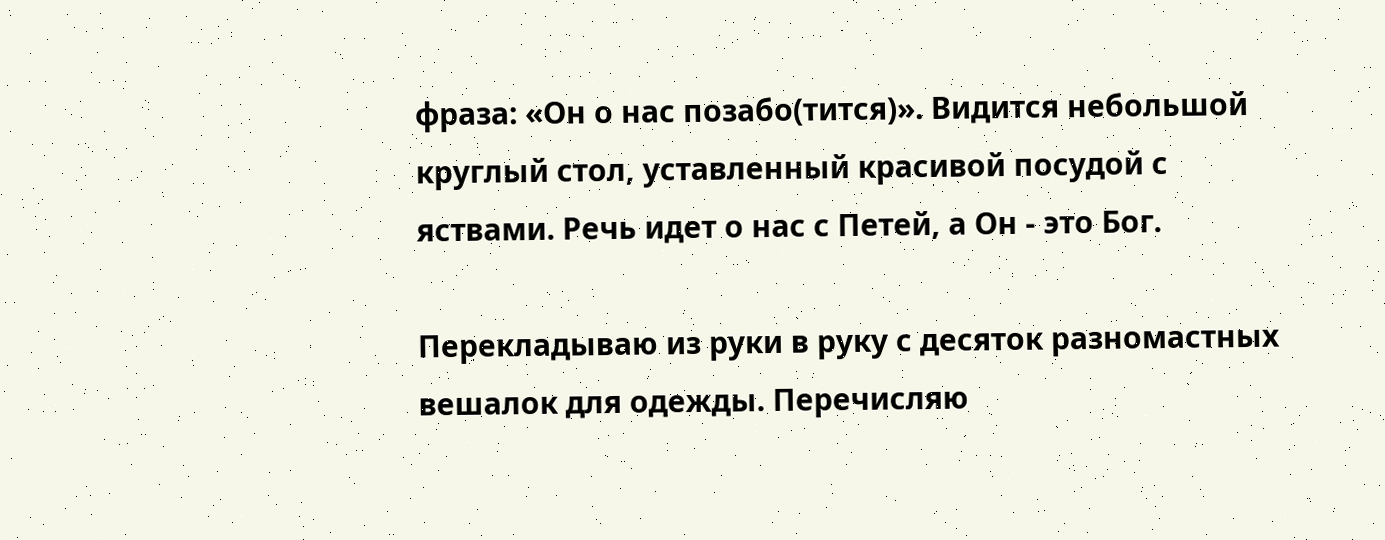фраза: «Он о нас позабо(тится)». Видится небольшой круглый стол, уставленный красивой посудой с яствами. Речь идет о нас с Петей, а Он - это Бог.

Перекладываю из руки в руку с десяток разномастных вешалок для одежды. Перечисляю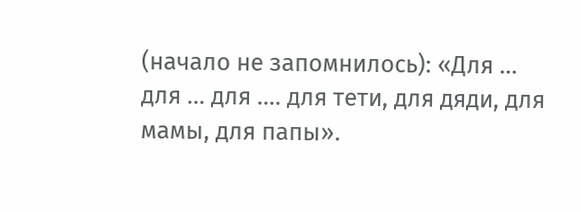(начало не запомнилось): «Для ... для ... для .... для тети, для дяди, для мамы, для папы».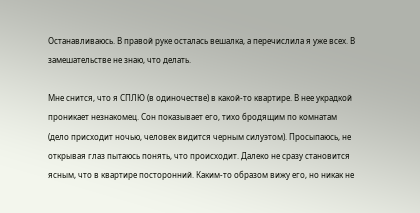Останавливаюсь. В правой руке осталась вешалка, а перечислила я уже всех. В замешательстве не знаю, что делать.

Мне снится, что я СПЛЮ (в одиночестве) в какой-то квартире. В нее украдкой проникает незнакомец. Сон показывает его, тихо бродящим по комнатам (дело присходит ночью, человек видится черным силуэтом). Просыпаюсь, не открывая глаз пытаюсь понять, что происходит. Далеко не сразу становится ясным, что в квартире посторонний. Каким-то образом вижу его, но никак не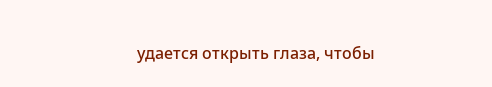удается открыть глаза, чтобы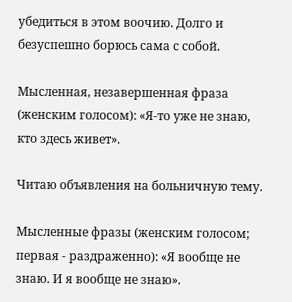убедиться в этом воочию. Долго и безуспешно борюсь сама с собой.

Мысленная, незавершенная фраза (женским голосом): «Я-то уже не знаю, кто здесь живет».

Читаю объявления на больничную тему.

Мысленные фразы (женским голосом; первая - раздраженно): «Я вообще не знаю. И я вообще не знаю».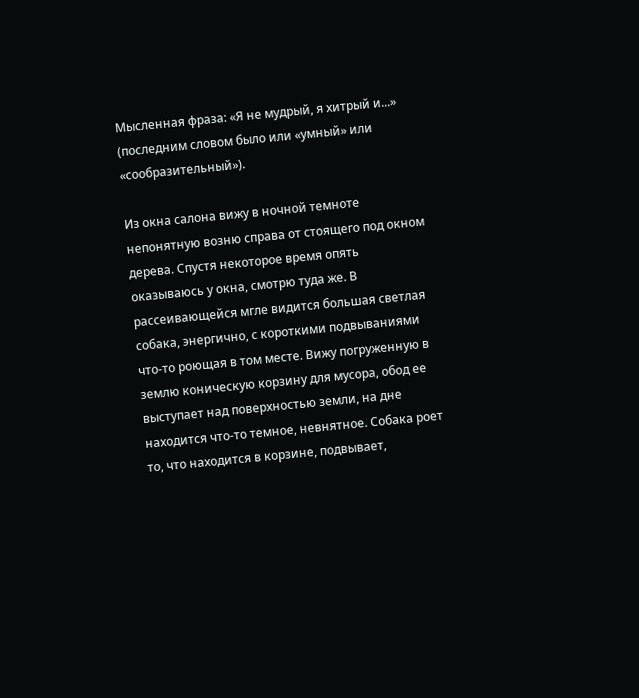Мысленная фраза: «Я не мудрый, я хитрый и...» (последним словом было или «умный» или «сообразительный»).

Из окна салона вижу в ночной темноте непонятную возню справа от стоящего под окном дерева. Спустя некоторое время опять оказываюсь у окна, смотрю туда же. В рассеивающейся мгле видится большая светлая собака, энергично, с короткими подвываниями что-то роющая в том месте. Вижу погруженную в землю коническую корзину для мусора, обод ее выступает над поверхностью земли, на дне находится что-то темное, невнятное. Собака роет то, что находится в корзине, подвывает,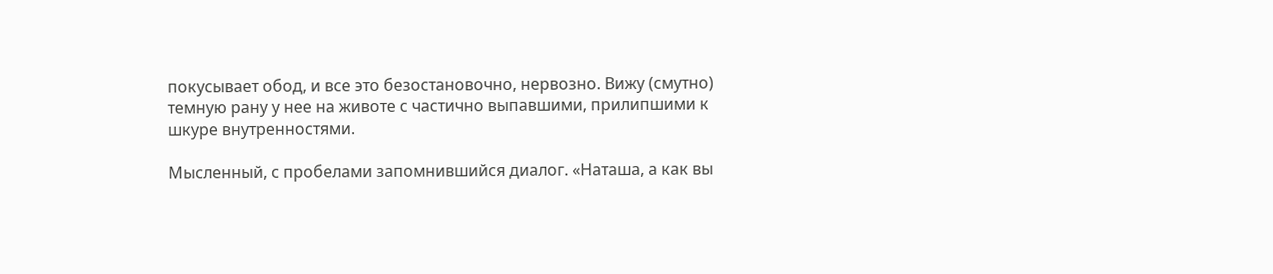покусывает обод, и все это безостановочно, нервозно. Вижу (смутно) темную рану у нее на животе с частично выпавшими, прилипшими к шкуре внутренностями.

Мысленный, с пробелами запомнившийся диалог. «Наташа, а как вы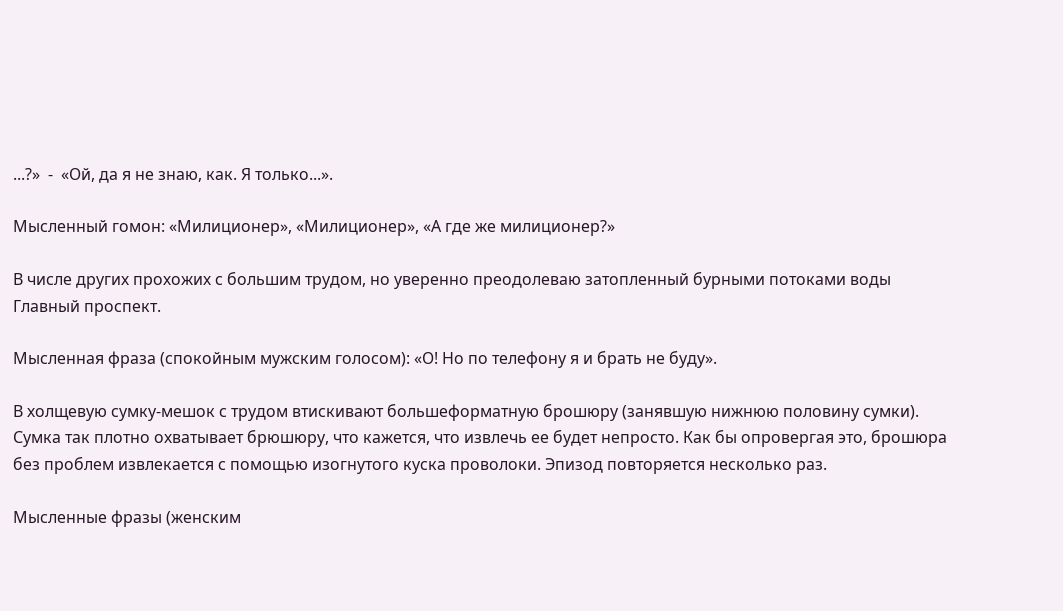...?»  -  «Ой, да я не знаю, как. Я только...».

Мысленный гомон: «Милиционер», «Милиционер», «А где же милиционер?»

В числе других прохожих с большим трудом, но уверенно преодолеваю затопленный бурными потоками воды Главный проспект.

Мысленная фраза (спокойным мужским голосом): «О! Но по телефону я и брать не буду».

В холщевую сумку-мешок с трудом втискивают большеформатную брошюру (занявшую нижнюю половину сумки). Сумка так плотно охватывает брюшюру, что кажется, что извлечь ее будет непросто. Как бы опровергая это, брошюра без проблем извлекается с помощью изогнутого куска проволоки. Эпизод повторяется несколько раз.

Мысленные фразы (женским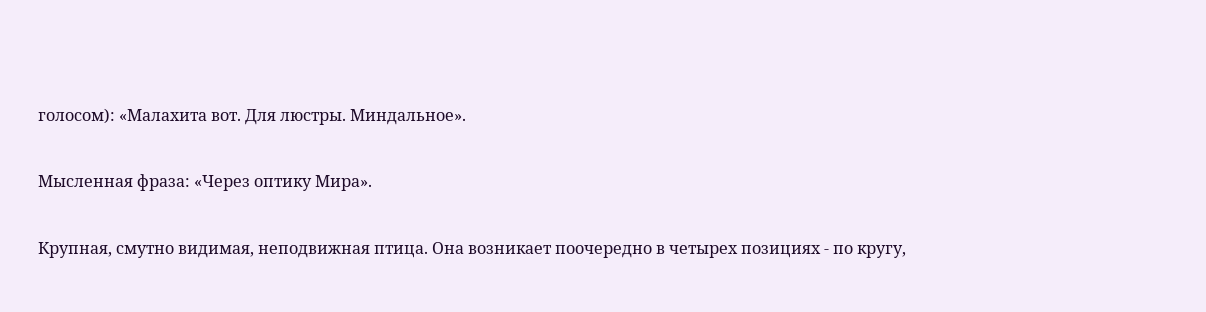голосом): «Малахита вот. Для люстры. Миндальное».

Мысленная фраза: «Через оптику Мира».

Крупная, смутно видимая, неподвижная птица. Она возникает поочередно в четырех позициях - по кругу,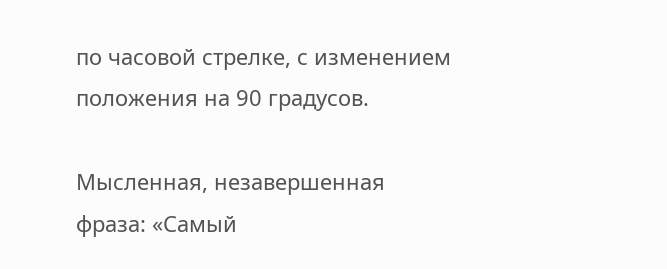по часовой стрелке, с изменением положения на 90 градусов.

Мысленная, незавершенная фраза: «Самый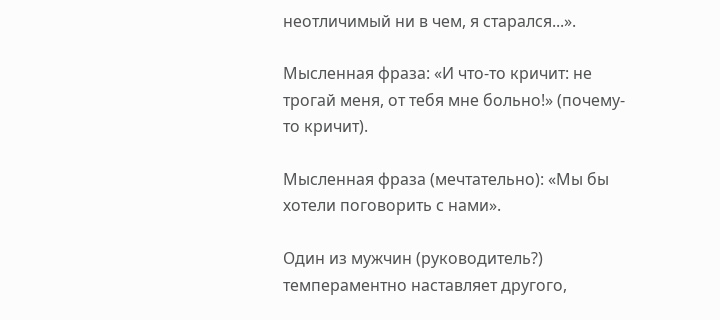неотличимый ни в чем, я старался...».

Мысленная фраза: «И что-то кричит: не трогай меня, от тебя мне больно!» (почему-то кричит).

Мысленная фраза (мечтательно): «Мы бы хотели поговорить с нами».

Один из мужчин (руководитель?) темпераментно наставляет другого,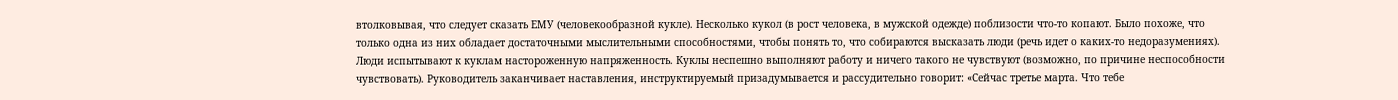втолковывая, что следует сказать ЕМУ (человекообразной кукле). Несколько кукол (в рост человека, в мужской одежде) поблизости что-то копают. Было похоже, что только одна из них обладает достаточными мыслительными способностями, чтобы понять то, что собираются высказать люди (речь идет о каких-то недоразумениях). Люди испытывают к куклам настороженную напряженность. Куклы неспешно выполняют работу и ничего такого не чувствуют (возможно, по причине неспособности чувствовать). Руководитель заканчивает наставления, инструктируемый призадумывается и рассудительно говорит: «Сейчас третье марта. Что тебе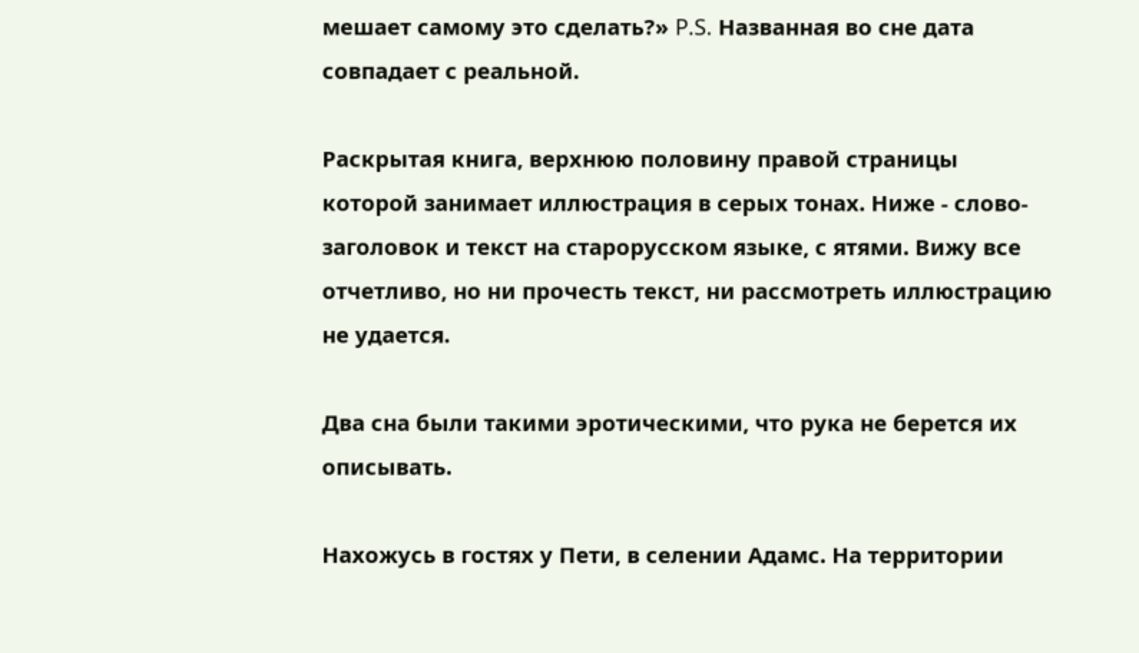мешает самому это сделать?» P.S. Названная во сне дата совпадает с реальной.

Раскрытая книга, верхнюю половину правой страницы которой занимает иллюстрация в серых тонах. Ниже - слово-заголовок и текст на старорусском языке, с ятями. Вижу все отчетливо, но ни прочесть текст, ни рассмотреть иллюстрацию не удается.

Два сна были такими эротическими, что рука не берется их описывать.

Нахожусь в гостях у Пети, в селении Адамс. На территории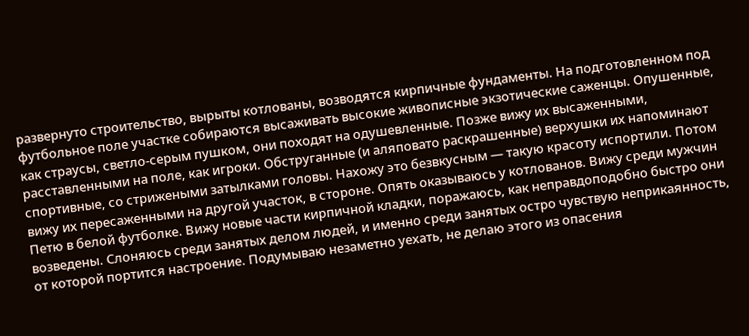развернуто строительство, вырыты котлованы, возводятся кирпичные фундаменты. На подготовленном под футбольное поле участке собираются высаживать высокие живописные экзотические саженцы. Опушенные, как страусы, светло-серым пушком, они походят на одушевленные. Позже вижу их высаженными, расставленными на поле, как игроки. Обструганные (и аляповато раскрашенные) верхушки их напоминают спортивные, со стрижеными затылками головы. Нахожу это безвкусным — такую красоту испортили. Потом вижу их пересаженными на другой участок, в стороне. Опять оказываюсь у котлованов. Вижу среди мужчин Петю в белой футболке. Вижу новые части кирпичной кладки, поражаюсь, как неправдоподобно быстро они возведены. Слоняюсь среди занятых делом людей, и именно среди занятых остро чувствую неприкаянность, от которой портится настроение. Подумываю незаметно уехать, не делаю этого из опасения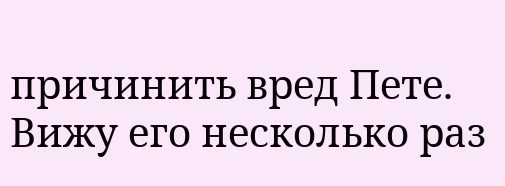причинить вред Пете. Вижу его несколько раз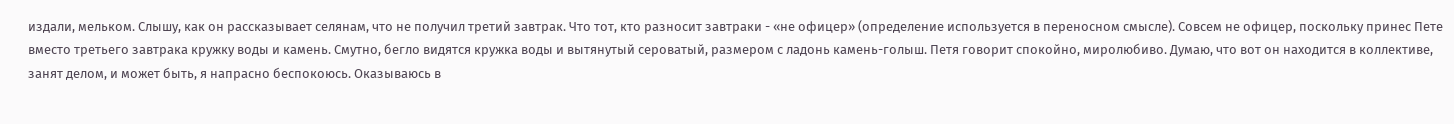издали, мельком. Слышу, как он рассказывает селянам, что не получил третий завтрак. Что тот, кто разносит завтраки - «не офицер» (определение используется в переносном смысле). Совсем не офицер, поскольку принес Пете вместо третьего завтрака кружку воды и камень. Смутно, бегло видятся кружка воды и вытянутый сероватый, размером с ладонь камень-голыш. Петя говорит спокойно, миролюбиво. Думаю, что вот он находится в коллективе, занят делом, и может быть, я напрасно беспокоюсь. Оказываюсь в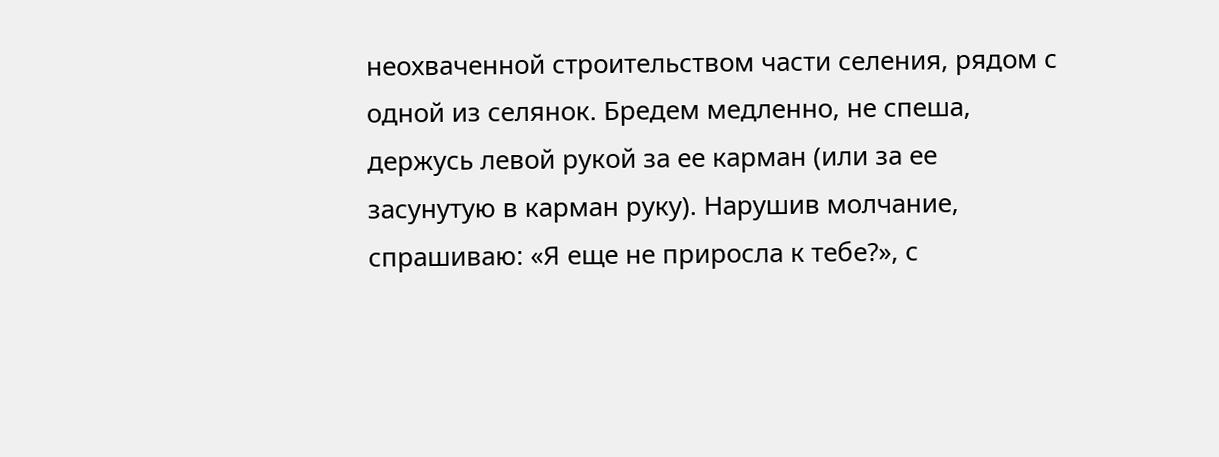неохваченной строительством части селения, рядом с одной из селянок. Бредем медленно, не спеша, держусь левой рукой за ее карман (или за ее засунутую в карман руку). Нарушив молчание, спрашиваю: «Я еще не приросла к тебе?», с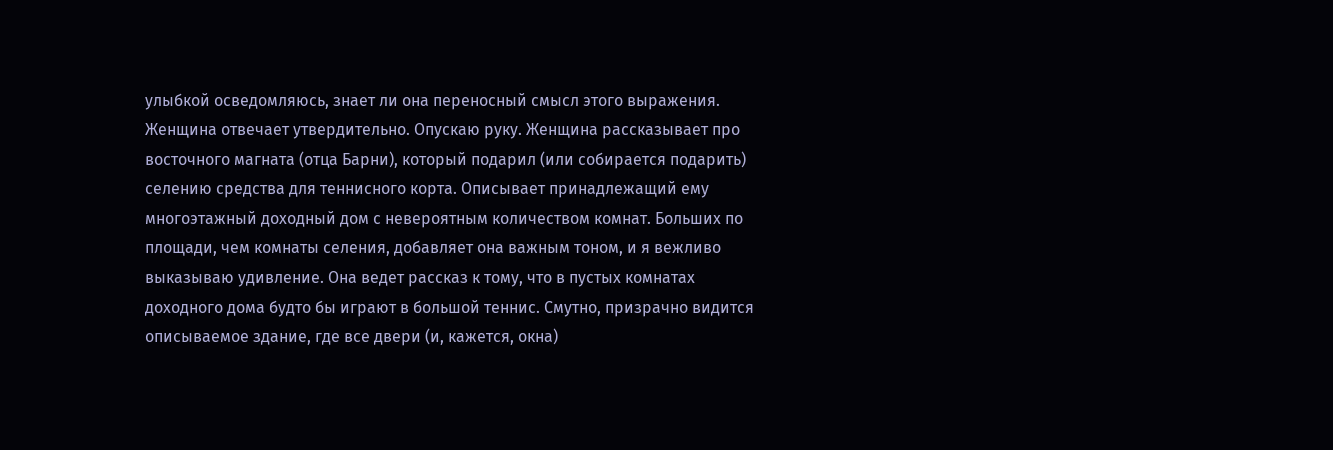улыбкой осведомляюсь, знает ли она переносный смысл этого выражения. Женщина отвечает утвердительно. Опускаю руку. Женщина рассказывает про восточного магната (отца Барни), который подарил (или собирается подарить) селению средства для теннисного корта. Описывает принадлежащий ему многоэтажный доходный дом с невероятным количеством комнат. Больших по площади, чем комнаты селения, добавляет она важным тоном, и я вежливо выказываю удивление. Она ведет рассказ к тому, что в пустых комнатах доходного дома будто бы играют в большой теннис. Смутно, призрачно видится описываемое здание, где все двери (и, кажется, окна)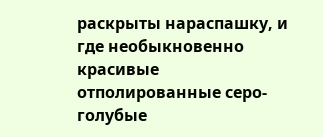раскрыты нараспашку, и где необыкновенно красивые отполированные серо-голубые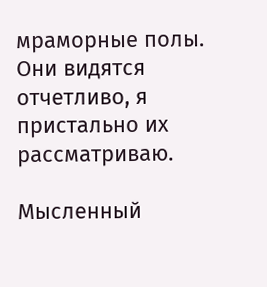мраморные полы. Они видятся отчетливо, я пристально их рассматриваю.

Мысленный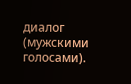диалог (мужскими голосами).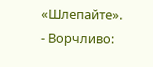«Шлепайте».  - Ворчливо: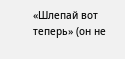«Шлепай вот теперь» (он не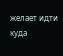желает идти куда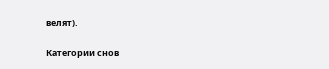велят).

Категории снов